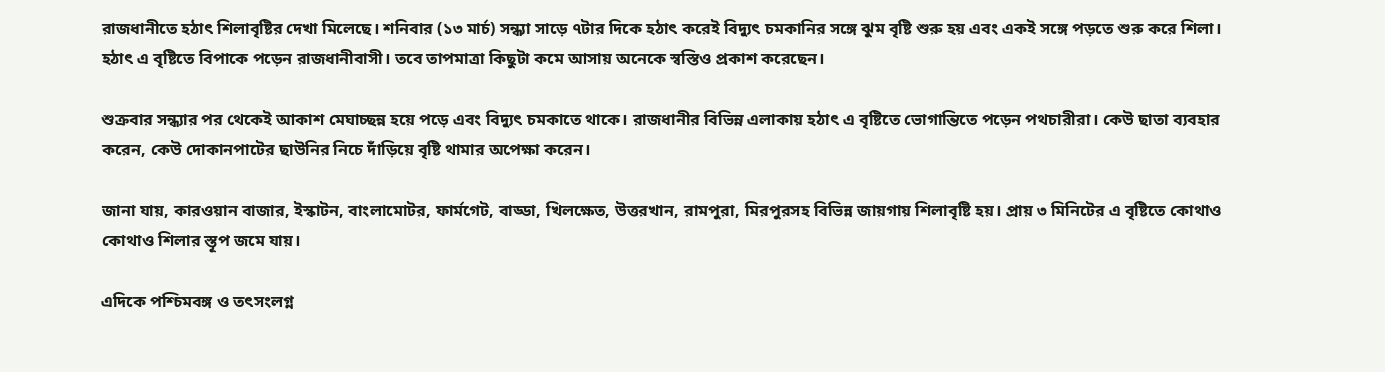রাজধানীতে হঠাৎ শিলাবৃষ্টির দেখা মিলেছে। শনিবার (১৩ মার্চ) সন্ধ্যা সাড়ে ৭টার দিকে হঠাৎ করেই বিদ্যুৎ চমকানির সঙ্গে ঝুম বৃষ্টি শুরু হয় এবং একই সঙ্গে পড়তে শুরু করে শিলা। হঠাৎ এ বৃষ্টিতে বিপাকে পড়েন রাজধানীবাসী। তবে তাপমাত্রা কিছুটা কমে আসায় অনেকে স্বস্তিও প্রকাশ করেছেন।

শুক্রবার সন্ধ্যার পর থেকেই আকাশ মেঘাচ্ছন্ন হয়ে পড়ে এবং বিদ্যুৎ চমকাতে থাকে। রাজধানীর বিভিন্ন এলাকায় হঠাৎ এ বৃষ্টিতে ভোগান্তিতে পড়েন পথচারীরা। কেউ ছাতা ব্যবহার করেন, কেউ দোকানপাটের ছাউনির নিচে দাঁড়িয়ে বৃষ্টি থামার অপেক্ষা করেন।

জানা যায়, কারওয়ান বাজার, ইস্কাটন, বাংলামোটর, ফার্মগেট, বাড্ডা, খিলক্ষেত, উত্তরখান, রামপুরা, মিরপুরসহ বিভিন্ন জায়গায় শিলাবৃষ্টি হয়। প্রায় ৩ মিনিটের এ বৃষ্টিতে কোথাও কোথাও শিলার স্তূপ জমে যায়।

এদিকে পশ্চিমবঙ্গ ও তৎসংলগ্ন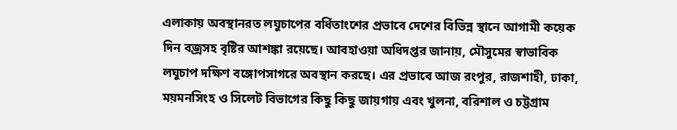এলাকায় অবস্থানরত লঘুচাপের বর্ধিতাংশের প্রভাবে দেশের বিভিন্ন স্থানে আগামী কয়েক দিন বজ্রসহ বৃষ্টির আশঙ্কা রয়েছে। আবহাওয়া অধিদপ্তর জানায়, মৌসুমের স্বাভাবিক লঘুচাপ দক্ষিণ বঙ্গোপসাগরে অবস্থান করছে। এর প্রভাবে আজ রংপুর, রাজশাহী, ঢাকা, ময়মনসিংহ ও সিলেট বিভাগের কিছু কিছু জায়গায় এবং খুলনা, বরিশাল ও চট্টগ্রাম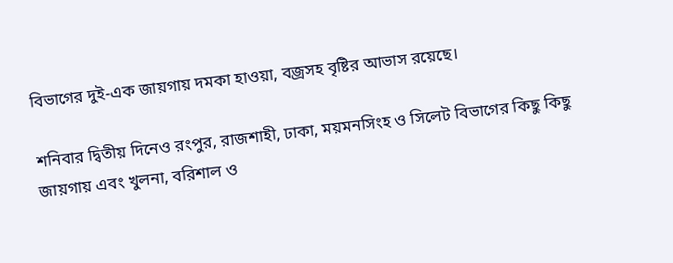বিভাগের দুই-এক জায়গায় দমকা হাওয়া, বজ্রসহ বৃষ্টির আভাস রয়েছে।

শনিবার দ্বিতীয় দিনেও রংপুর, রাজশাহী, ঢাকা, ময়মনসিংহ ও সিলেট বিভাগের কিছু কিছু জায়গায় এবং খুলনা, বরিশাল ও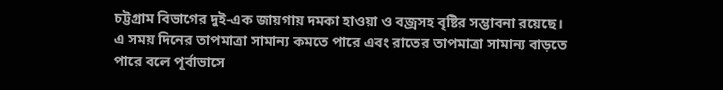চট্টগ্রাম বিভাগের দুই-এক জায়গায় দমকা হাওয়া ও বজ্রসহ বৃষ্টির সম্ভাবনা রয়েছে। এ সময় দিনের তাপমাত্রা সামান্য কমতে পারে এবং রাতের তাপমাত্রা সামান্য বাড়তে পারে বলে পূর্বাভাসে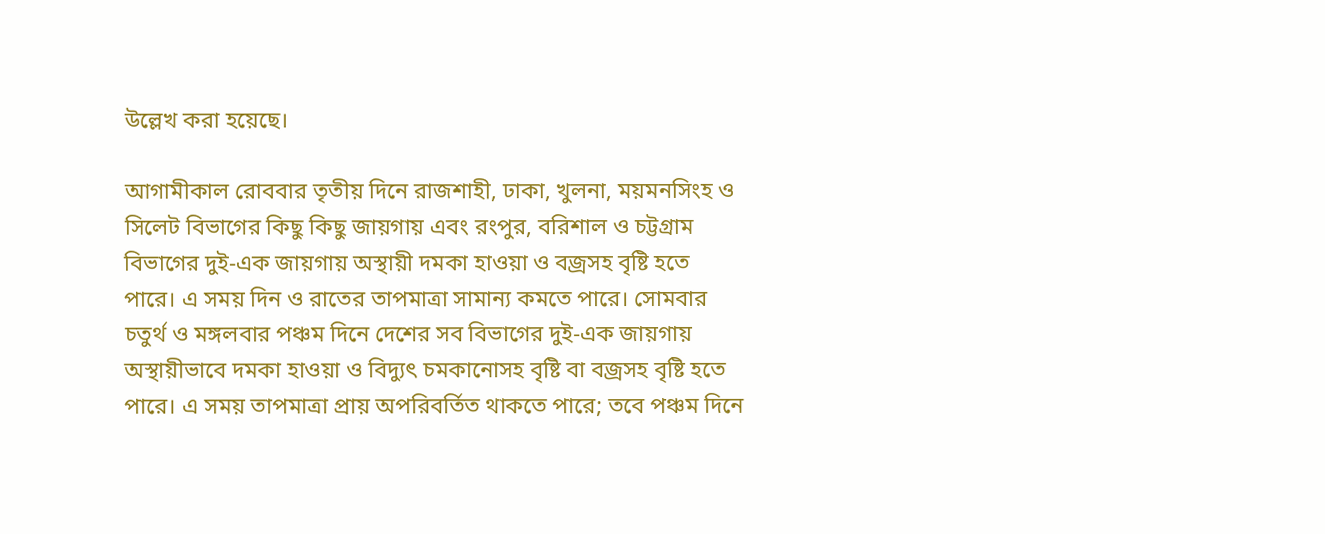উল্লেখ করা হয়েছে।

আগামীকাল রোববার তৃতীয় দিনে রাজশাহী, ঢাকা, খুলনা, ময়মনসিংহ ও সিলেট বিভাগের কিছু কিছু জায়গায় এবং রংপুর, বরিশাল ও চট্টগ্রাম বিভাগের দুই-এক জায়গায় অস্থায়ী দমকা হাওয়া ও বজ্রসহ বৃষ্টি হতে পারে। এ সময় দিন ও রাতের তাপমাত্রা সামান্য কমতে পারে। সোমবার চতুর্থ ও মঙ্গলবার পঞ্চম দিনে দেশের সব বিভাগের দুই-এক জায়গায় অস্থায়ীভাবে দমকা হাওয়া ও বিদ্যুৎ চমকানোসহ বৃষ্টি বা বজ্রসহ বৃষ্টি হতে পারে। এ সময় তাপমাত্রা প্রায় অপরিবর্তিত থাকতে পারে; তবে পঞ্চম দিনে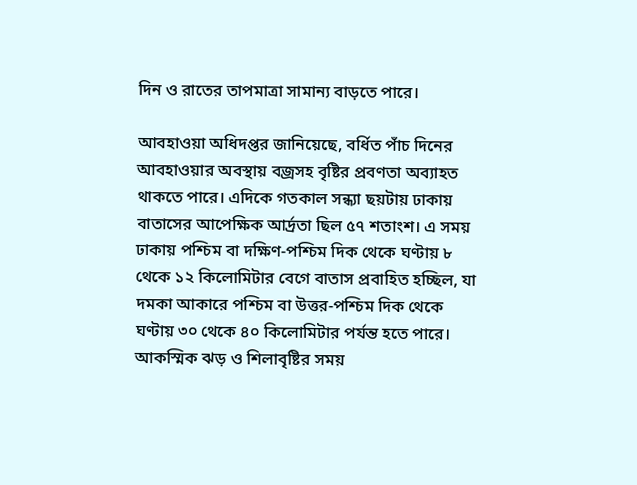দিন ও রাতের তাপমাত্রা সামান্য বাড়তে পারে।

আবহাওয়া অধিদপ্তর জানিয়েছে, বর্ধিত পাঁচ দিনের আবহাওয়ার অবস্থায় বজ্রসহ বৃষ্টির প্রবণতা অব্যাহত থাকতে পারে। এদিকে গতকাল সন্ধ্যা ছয়টায় ঢাকায় বাতাসের আপেক্ষিক আর্দ্রতা ছিল ৫৭ শতাংশ। এ সময় ঢাকায় পশ্চিম বা দক্ষিণ-পশ্চিম দিক থেকে ঘণ্টায় ৮ থেকে ১২ কিলোমিটার বেগে বাতাস প্রবাহিত হচ্ছিল, যা দমকা আকারে পশ্চিম বা উত্তর-পশ্চিম দিক থেকে ঘণ্টায় ৩০ থেকে ৪০ কিলোমিটার পর্যন্ত হতে পারে। আকস্মিক ঝড় ও শিলাবৃষ্টির সময়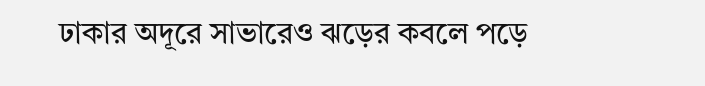ঢাকার অদূরে সাভারেও ঝড়ের কবলে পড়ে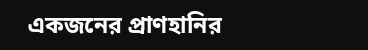একজনের প্রাণহানির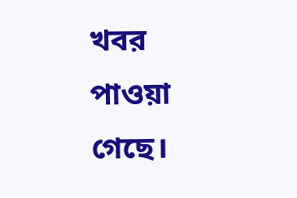খবর পাওয়া গেছে।